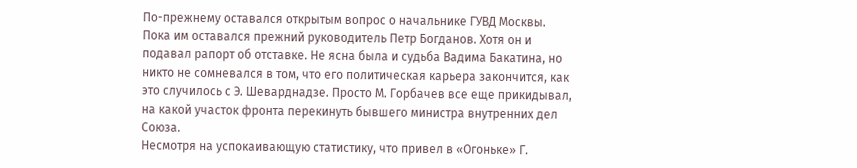По-прежнему оставался открытым вопрос о начальнике ГУВД Москвы. Пока им оставался прежний руководитель Петр Богданов. Хотя он и подавал рапорт об отставке. Не ясна была и судьба Вадима Бакатина, но никто не сомневался в том, что его политическая карьера закончится, как это случилось с Э. Шеварднадзе. Просто М. Горбачев все еще прикидывал, на какой участок фронта перекинуть бывшего министра внутренних дел Союза.
Несмотря на успокаивающую статистику, что привел в «Огоньке» Г.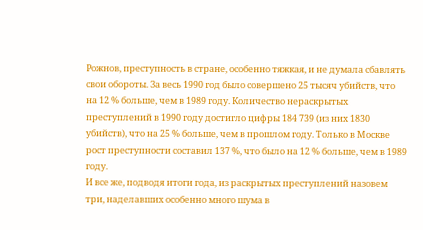Рожнов, преступность в стране, особенно тяжкая, и не думала сбавлять свои обороты. За весь 1990 год было совершено 25 тысяч убийств, что на 12 % больше, чем в 1989 году. Количество нераскрытых преступлений в 1990 году достигло цифры 184 739 (из них 1830 убийств), что на 25 % больше, чем в прошлом году. Только в Москве рост преступности составил 137 %, что было на 12 % больше, чем в 1989 году.
И все же, подводя итоги года, из раскрытых преступлений назовем три, наделавших особенно много шума в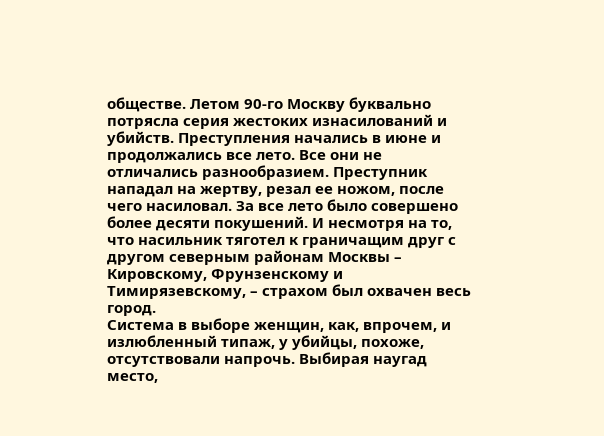обществе. Летом 90-го Москву буквально потрясла серия жестоких изнасилований и убийств. Преступления начались в июне и продолжались все лето. Все они не отличались разнообразием. Преступник нападал на жертву, резал ее ножом, после чего насиловал. За все лето было совершено более десяти покушений. И несмотря на то, что насильник тяготел к граничащим друг с другом северным районам Москвы – Кировскому, Фрунзенскому и Тимирязевскому, – страхом был охвачен весь город.
Система в выборе женщин, как, впрочем, и излюбленный типаж, у убийцы, похоже, отсутствовали напрочь. Выбирая наугад место,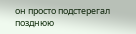он просто подстерегал позднюю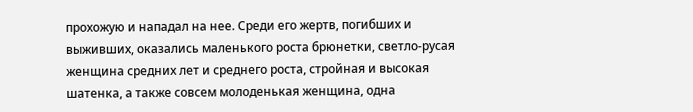прохожую и нападал на нее. Среди его жертв, погибших и выживших, оказались маленького роста брюнетки, светло-русая женщина средних лет и среднего роста, стройная и высокая шатенка, а также совсем молоденькая женщина, одна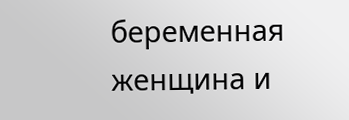беременная женщина и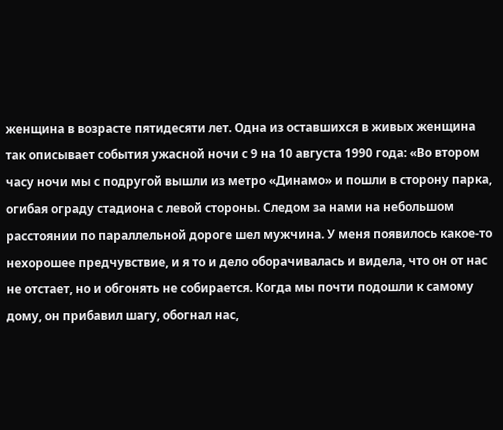женщина в возрасте пятидесяти лет. Одна из оставшихся в живых женщина так описывает события ужасной ночи с 9 на 10 августа 1990 года: «Во втором часу ночи мы с подругой вышли из метро «Динамо» и пошли в сторону парка, огибая ограду стадиона с левой стороны. Следом за нами на небольшом расстоянии по параллельной дороге шел мужчина. У меня появилось какое-то нехорошее предчувствие, и я то и дело оборачивалась и видела, что он от нас не отстает, но и обгонять не собирается. Когда мы почти подошли к самому дому, он прибавил шагу, обогнал нас,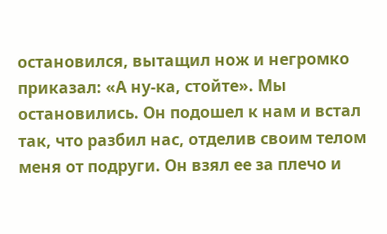остановился, вытащил нож и негромко приказал: «А ну-ка, стойте». Мы остановились. Он подошел к нам и встал так, что разбил нас, отделив своим телом меня от подруги. Он взял ее за плечо и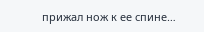прижал нож к ее спине…